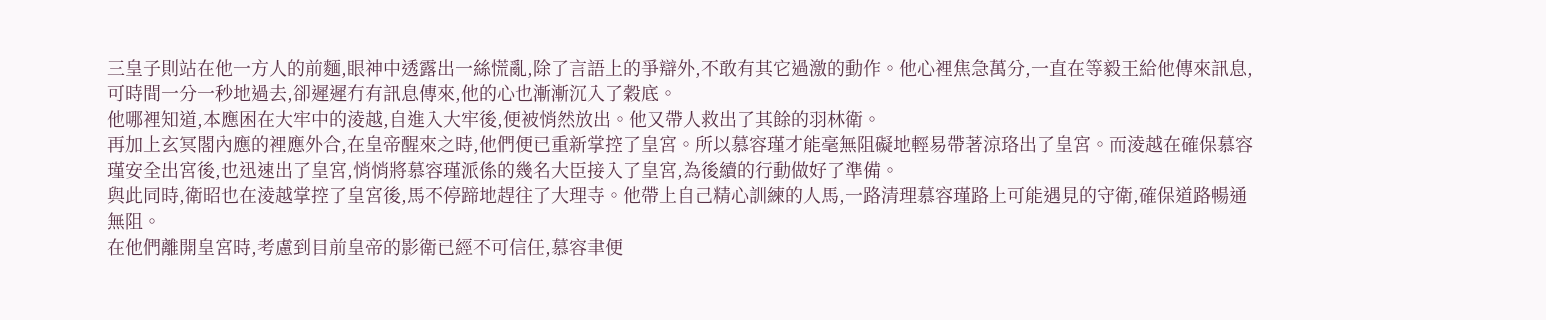三皇子則站在他一方人的前麵,眼神中透露出一絲慌亂,除了言語上的爭辯外,不敢有其它過激的動作。他心裡焦急萬分,一直在等毅王給他傳來訊息,可時間一分一秒地過去,卻遲遲冇有訊息傳來,他的心也漸漸沉入了穀底。
他哪裡知道,本應困在大牢中的淩越,自進入大牢後,便被悄然放出。他又帶人救出了其餘的羽林衛。
再加上玄冥閣內應的裡應外合,在皇帝醒來之時,他們便已重新掌控了皇宮。所以慕容瑾才能毫無阻礙地輕易帶著涼珞出了皇宮。而淩越在確保慕容瑾安全出宮後,也迅速出了皇宮,悄悄將慕容瑾派係的幾名大臣接入了皇宮,為後續的行動做好了準備。
與此同時,衛昭也在淩越掌控了皇宮後,馬不停蹄地趕往了大理寺。他帶上自己精心訓練的人馬,一路清理慕容瑾路上可能遇見的守衛,確保道路暢通無阻。
在他們離開皇宮時,考慮到目前皇帝的影衛已經不可信任,慕容聿便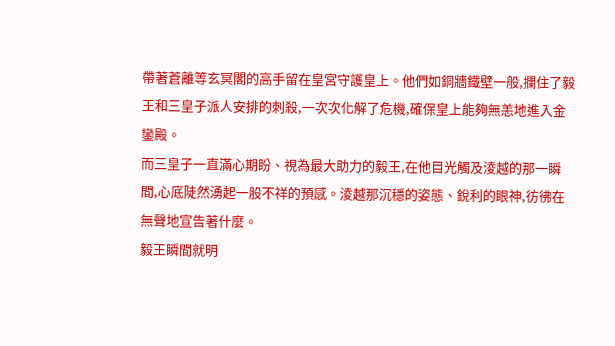帶著蒼離等玄冥閣的高手留在皇宮守護皇上。他們如銅牆鐵壁一般,攔住了毅王和三皇子派人安排的刺殺,一次次化解了危機,確保皇上能夠無恙地進入金鑾殿。
而三皇子一直滿心期盼、視為最大助力的毅王,在他目光觸及淩越的那一瞬間,心底陡然湧起一股不祥的預感。淩越那沉穩的姿態、銳利的眼神,彷彿在無聲地宣告著什麼。
毅王瞬間就明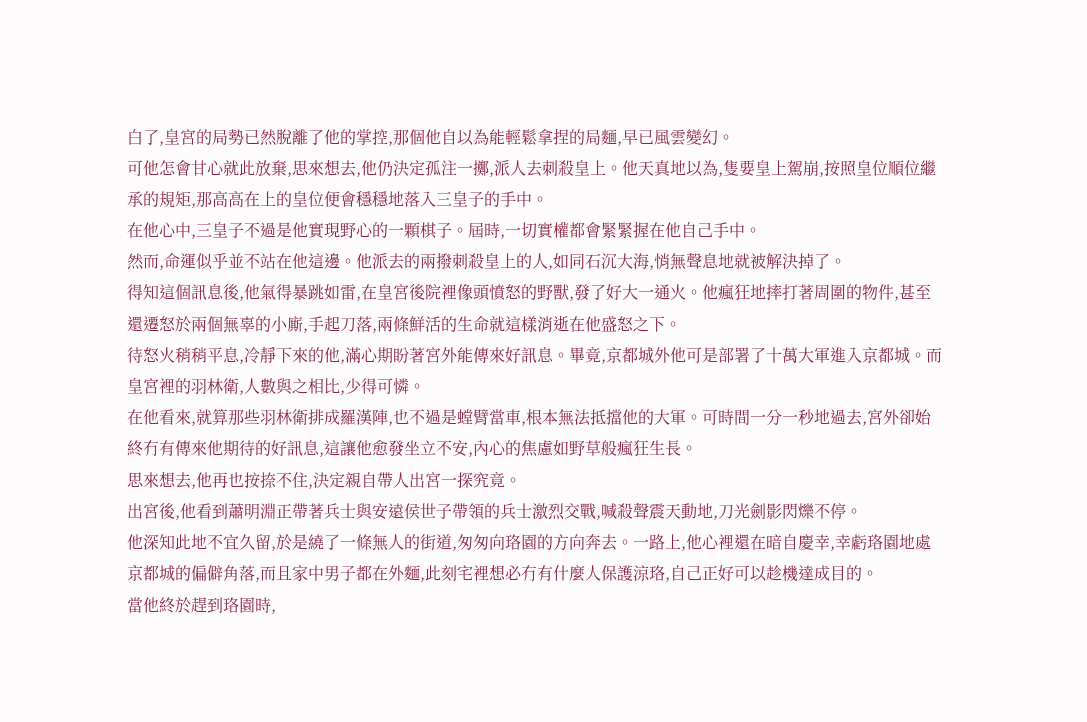白了,皇宮的局勢已然脫離了他的掌控,那個他自以為能輕鬆拿捏的局麵,早已風雲變幻。
可他怎會甘心就此放棄,思來想去,他仍決定孤注一擲,派人去刺殺皇上。他天真地以為,隻要皇上駕崩,按照皇位順位繼承的規矩,那高高在上的皇位便會穩穩地落入三皇子的手中。
在他心中,三皇子不過是他實現野心的一顆棋子。屆時,一切實權都會緊緊握在他自己手中。
然而,命運似乎並不站在他這邊。他派去的兩撥刺殺皇上的人,如同石沉大海,悄無聲息地就被解決掉了。
得知這個訊息後,他氣得暴跳如雷,在皇宮後院裡像頭憤怒的野獸,發了好大一通火。他瘋狂地摔打著周圍的物件,甚至還遷怒於兩個無辜的小廝,手起刀落,兩條鮮活的生命就這樣消逝在他盛怒之下。
待怒火稍稍平息,冷靜下來的他,滿心期盼著宮外能傳來好訊息。畢竟,京都城外他可是部署了十萬大軍進入京都城。而皇宮裡的羽林衛,人數與之相比,少得可憐。
在他看來,就算那些羽林衛排成羅漢陣,也不過是螳臂當車,根本無法抵擋他的大軍。可時間一分一秒地過去,宮外卻始終冇有傳來他期待的好訊息,這讓他愈發坐立不安,內心的焦慮如野草般瘋狂生長。
思來想去,他再也按捺不住,決定親自帶人出宮一探究竟。
出宮後,他看到蕭明淵正帶著兵士與安遠侯世子帶領的兵士激烈交戰,喊殺聲震天動地,刀光劍影閃爍不停。
他深知此地不宜久留,於是繞了一條無人的街道,匆匆向珞園的方向奔去。一路上,他心裡還在暗自慶幸,幸虧珞園地處京都城的偏僻角落,而且家中男子都在外麵,此刻宅裡想必冇有什麼人保護涼珞,自己正好可以趁機達成目的。
當他終於趕到珞園時,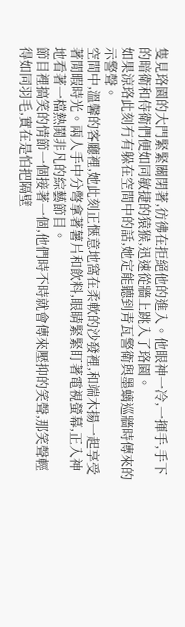隻見珞園的大門緊緊關閉著,彷彿在拒絕他的進入。他眼神一冷,一揮手,手下的暗衛和侍衛們便如同敏捷的猿猴,迅速從牆上跳入了珞園。
如果涼珞此刻冇有躲在空間中的話,她定能聽到青瓦警衛與墨螭巡牆時傳來的示警聲。
空間中,溫馨的客廳裡,她此刻正愜意地窩在柔軟的沙發裡,和端木揚一起享受著閒暇時光。兩人手中分彆拿著薯片和飲料,眼睛緊緊盯著電視螢幕,正入神地看著一檔熱鬨非凡的綜藝節目。
節目裡搞笑的情節一個接著一個,他們時不時就會傳來壓抑的笑聲,那笑聲輕得如同羽毛,實在是怕把隔壁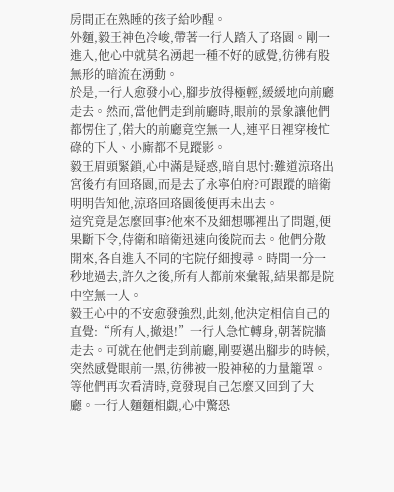房間正在熟睡的孩子給吵醒。
外麵,毅王神色冷峻,帶著一行人踏入了珞園。剛一進入,他心中就莫名湧起一種不好的感覺,彷彿有股無形的暗流在湧動。
於是,一行人愈發小心,腳步放得極輕,緩緩地向前廳走去。然而,當他們走到前廳時,眼前的景象讓他們都愣住了,偌大的前廳竟空無一人,連平日裡穿梭忙碌的下人、小廝都不見蹤影。
毅王眉頭緊鎖,心中滿是疑惑,暗自思忖:難道涼珞出宮後冇有回珞園,而是去了永寧伯府?可跟蹤的暗衛明明告知他,涼珞回珞園後便再未出去。
這究竟是怎麼回事?他來不及細想哪裡出了問題,便果斷下令,侍衛和暗衛迅速向後院而去。他們分散開來,各自進入不同的宅院仔細搜尋。時間一分一秒地過去,許久之後,所有人都前來彙報,結果都是院中空無一人。
毅王心中的不安愈發強烈,此刻,他決定相信自己的直覺:“所有人,撤退!”一行人急忙轉身,朝著院牆走去。可就在他們走到前廳,剛要邁出腳步的時候,突然感覺眼前一黑,彷彿被一股神秘的力量籠罩。
等他們再次看清時,竟發現自己怎麼又回到了大廳。一行人麵麵相覷,心中驚恐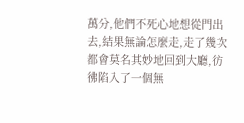萬分,他們不死心地想從門出去,結果無論怎麼走,走了幾次都會莫名其妙地回到大廳,彷彿陷入了一個無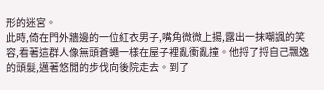形的迷宮。
此時,倚在門外牆邊的一位紅衣男子,嘴角微微上揚,露出一抹嘲諷的笑容,看著這群人像無頭蒼蠅一樣在屋子裡亂衝亂撞。他捋了捋自己飄逸的頭髮,邁著悠閒的步伐向後院走去。到了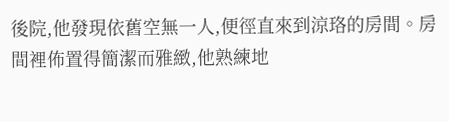後院,他發現依舊空無一人,便徑直來到涼珞的房間。房間裡佈置得簡潔而雅緻,他熟練地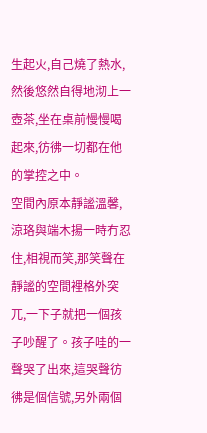生起火,自己燒了熱水,然後悠然自得地沏上一壺茶,坐在桌前慢慢喝起來,彷彿一切都在他的掌控之中。
空間內原本靜謐溫馨,涼珞與端木揚一時冇忍住,相視而笑,那笑聲在靜謐的空間裡格外突兀,一下子就把一個孩子吵醒了。孩子哇的一聲哭了出來,這哭聲彷彿是個信號,另外兩個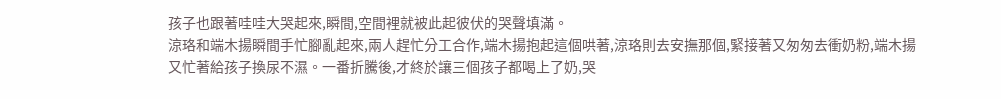孩子也跟著哇哇大哭起來,瞬間,空間裡就被此起彼伏的哭聲填滿。
涼珞和端木揚瞬間手忙腳亂起來,兩人趕忙分工合作,端木揚抱起這個哄著,涼珞則去安撫那個,緊接著又匆匆去衝奶粉,端木揚又忙著給孩子換尿不濕。一番折騰後,才終於讓三個孩子都喝上了奶,哭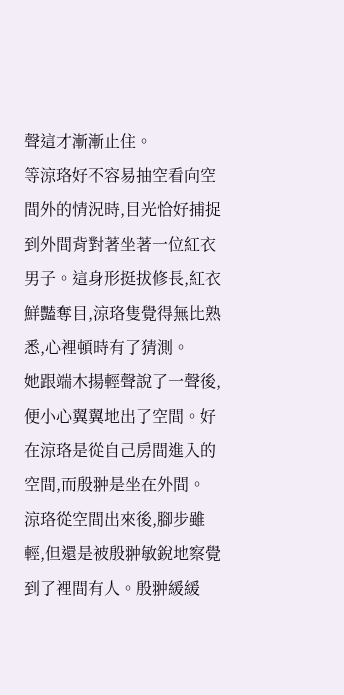聲這才漸漸止住。
等涼珞好不容易抽空看向空間外的情況時,目光恰好捕捉到外間背對著坐著一位紅衣男子。這身形挺拔修長,紅衣鮮豔奪目,涼珞隻覺得無比熟悉,心裡頓時有了猜測。
她跟端木揚輕聲說了一聲後,便小心翼翼地出了空間。好在涼珞是從自己房間進入的空間,而殷翀是坐在外間。
涼珞從空間出來後,腳步雖輕,但還是被殷翀敏銳地察覺到了裡間有人。殷翀緩緩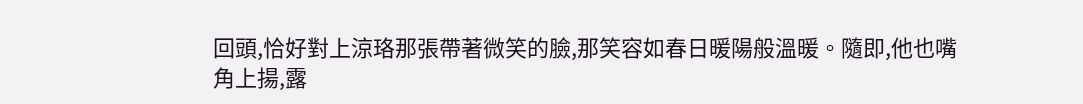回頭,恰好對上涼珞那張帶著微笑的臉,那笑容如春日暖陽般溫暖。隨即,他也嘴角上揚,露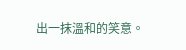出一抹溫和的笑意。